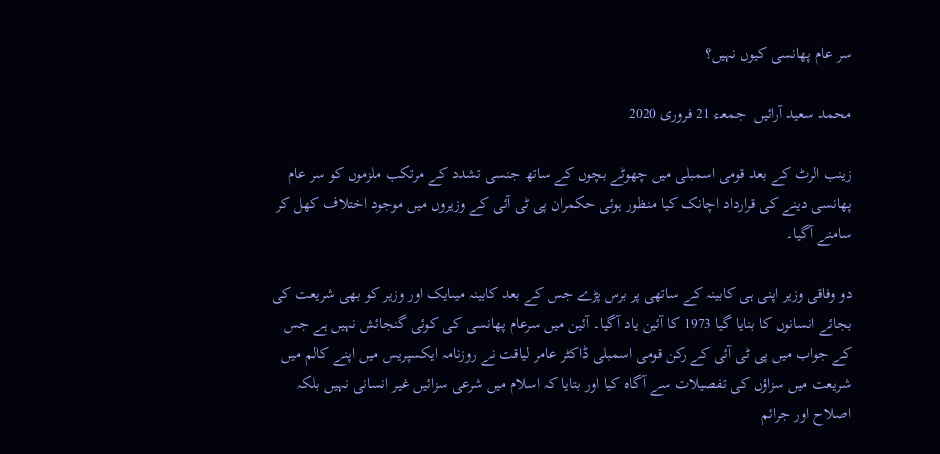سر عام پھانسی کیوں نہیں؟

محمد سعید آرائیں  جمعـء 21 فروری 2020

زینب الرٹ کے بعد قومی اسمبلی میں چھوٹے بچوں کے ساتھ جنسی تشدد کے مرتکب ملزموں کو سر عام پھانسی دینے کی قرارداد اچانک کیا منظور ہوئی حکمران پی ٹی آئی کے وزیروں میں موجود اختلاف کھل کر سامنے آگیا۔

دو وفاقی وزیر اپنی ہی کابینہ کے ساتھی پر برس پڑے جس کے بعد کابینہ میںایک اور وزیر کو بھی شریعت کی بجائے انسانوں کا بنایا گیا 1973 کا آئین یاد آگیا۔ آئین میں سرعام پھانسی کی کوئی گنجائش نہیں ہے جس کے جواب میں پی ٹی آئی کے رکن قومی اسمبلی ڈاکٹر عامر لیاقت نے روزنامہ ایکسپریس میں اپنے کالم میں شریعت میں سزاؤں کی تفصیلات سے آگاہ کیا اور بتایا کہ اسلام میں شرعی سزائیں غیر انسانی نہیں بلکہ اصلاح اور جرائم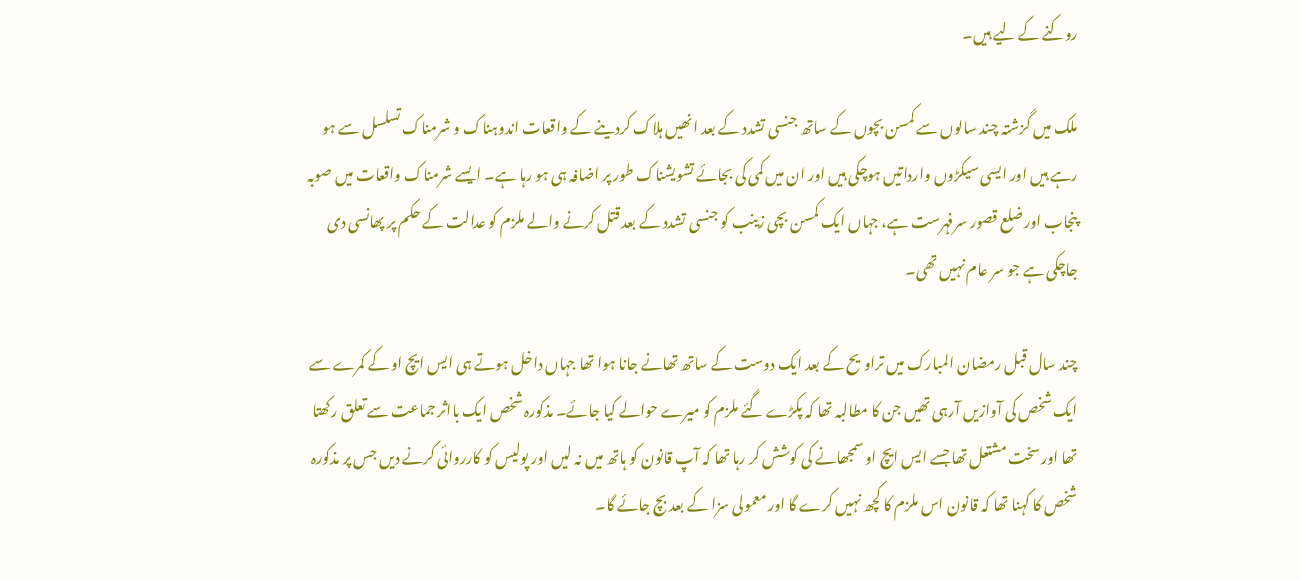روکنے کے لیے ہیں۔

ملک میں گزشتہ چند سالوں سے کمسن بچوں کے ساتھ جنسی تشدد کے بعد انھیں ہلاک کردینے کے واقعات اندوہناک و شرمناک تسلسل سے ہو رہے ہیں اور ایسی سیکڑوں وارداتیں ہوچکی ہیں اور ان میں کمی کی بجائے تشویشناک طور پر اضافہ ہی ہو رہا ہے۔ ایسے شرمناک واقعات میں صوبہ پنجاب اور ضلع قصور سرفہرست ہے، جہاں ایک کمسن بچی زینب کو جنسی تشدد کے بعد قتل کرنے والے ملزم کو عدالت کے حکم پر پھانسی دی جاچکی ہے جو سر عام نہیں تھی۔

چند سال قبل رمضان المبارک میں تراویح کے بعد ایک دوست کے ساتھ تھانے جانا ہوا تھا جہاں داخل ہوتے ہی ایس ایچ او کے کمرے سے ایک شخص کی آوازیں آرہی تھیں جن کا مطالبہ تھا کہ پکڑے گئے ملزم کو میرے حوالے کیا جائے۔ مذکورہ شخص ایک بااثر جماعت سے تعلق رکھتا تھا اور سخت مشتعل تھا جسے ایس ایچ او سمجھانے کی کوشش کر رہا تھا کہ آپ قانون کو ہاتھ میں نہ لیں اور پولیس کو کارروائی کرنے دیں جس پر مذکورہ شخص کا کہنا تھا کہ قانون اس ملزم کا کچھ نہیں کرے گا اور معمولی سزا کے بعد بچ جائے گا۔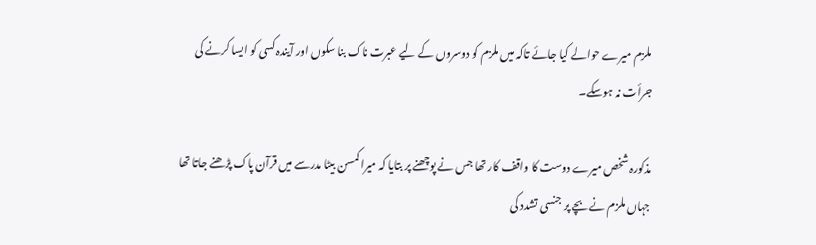ملزم میرے حوالے کیا جائے تاکہ میں ملزم کو دوسروں کے لیے عبرت ناک بنا سکوں اور آیندہ کسی کو ایسا کرنے کی جرأت نہ ہوسکے۔

مذکورہ شخص میرے دوست کا واقف کار تھا جس نے پوچھنے پر بتایا کہ میرا کمسن بیٹا مدرسے میں قرآن پاک پڑھنے جاتا تھا جہاں ملزم نے بچے پر جنسی تشدد کی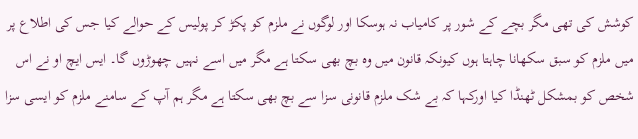کوشش کی تھی مگر بچے کے شور پر کامیاب نہ ہوسکا اور لوگوں نے ملزم کو پکڑ کر پولیس کے حوالے کیا جس کی اطلاع پر میں ملزم کو سبق سکھانا چاہتا ہوں کیونکہ قانون میں وہ بچ بھی سکتا ہے مگر میں اسے نہیں چھوڑوں گا۔ ایس ایچ او نے اس شخص کو بمشکل ٹھنڈا کیا اورکہا کہ بے شک ملزم قانونی سزا سے بچ بھی سکتا ہے مگر ہم آپ کے سامنے ملزم کو ایسی سزا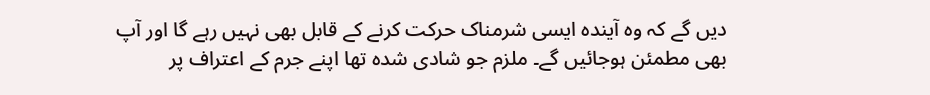دیں گے کہ وہ آیندہ ایسی شرمناک حرکت کرنے کے قابل بھی نہیں رہے گا اور آپ بھی مطمئن ہوجائیں گے۔ ملزم جو شادی شدہ تھا اپنے جرم کے اعتراف پر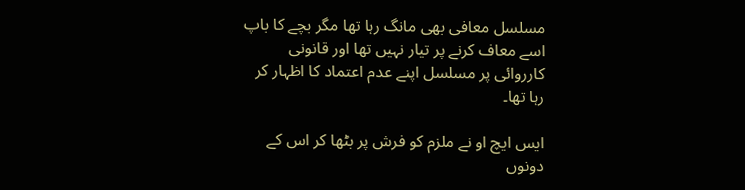مسلسل معافی بھی مانگ رہا تھا مگر بچے کا باپ اسے معاف کرنے پر تیار نہیں تھا اور قانونی کارروائی پر مسلسل اپنے عدم اعتماد کا اظہار کر رہا تھا۔

ایس ایچ او نے ملزم کو فرش پر بٹھا کر اس کے دونوں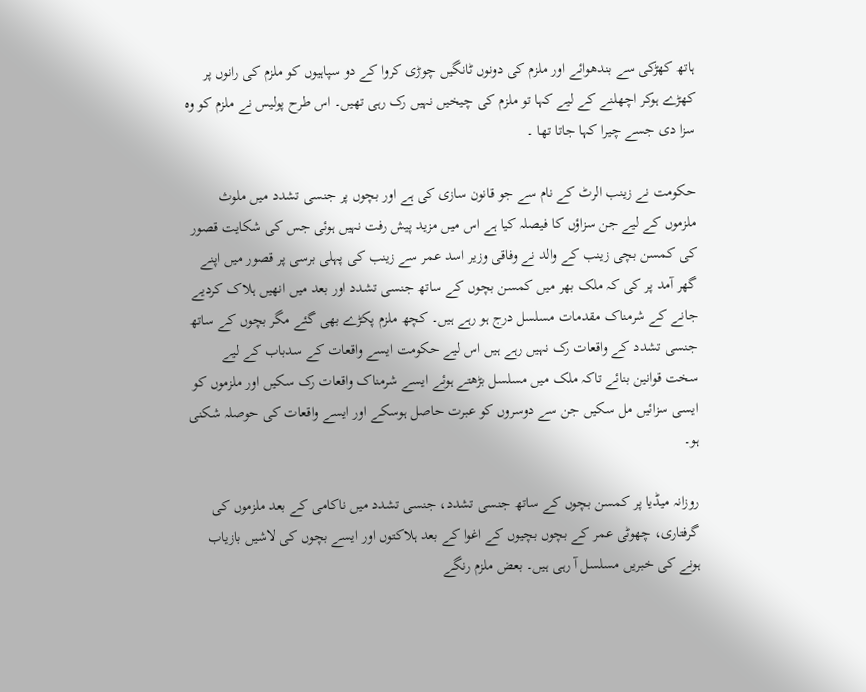ہاتھ کھڑکی سے بندھوائے اور ملزم کی دونوں ٹانگیں چوڑی کروا کے دو سپاہیوں کو ملزم کی رانوں پر کھڑے ہوکر اچھلنے کے لیے کہا تو ملزم کی چیخیں نہیں رک رہی تھیں۔ اس طرح پولیس نے ملزم کو وہ سزا دی جسے چیرا کہا جاتا تھا ۔

حکومت نے زینب الرٹ کے نام سے جو قانون سازی کی ہے اور بچوں پر جنسی تشدد میں ملوث ملزموں کے لیے جن سزاؤں کا فیصلہ کیا ہے اس میں مزید پیش رفت نہیں ہوئی جس کی شکایت قصور کی کمسن بچی زینب کے والد نے وفاقی وزیر اسد عمر سے زینب کی پہلی برسی پر قصور میں اپنے گھر آمد پر کی کہ ملک بھر میں کمسن بچوں کے ساتھ جنسی تشدد اور بعد میں انھیں ہلاک کردیے جانے کے شرمناک مقدمات مسلسل درج ہو رہے ہیں۔ کچھ ملزم پکڑے بھی گئے مگر بچوں کے ساتھ جنسی تشدد کے واقعات رک نہیں رہے ہیں اس لیے حکومت ایسے واقعات کے سدباب کے لیے سخت قوانین بنائے تاکہ ملک میں مسلسل بڑھتے ہوئے ایسے شرمناک واقعات رک سکیں اور ملزموں کو ایسی سزائیں مل سکیں جن سے دوسروں کو عبرت حاصل ہوسکے اور ایسے واقعات کی حوصلہ شکنی ہو۔

روزانہ میڈیا پر کمسن بچوں کے ساتھ جنسی تشدد، جنسی تشدد میں ناکامی کے بعد ملزموں کی گرفتاری، چھوٹی عمر کے بچوں بچیوں کے اغوا کے بعد ہلاکتوں اور ایسے بچوں کی لاشیں بازیاب ہونے کی خبریں مسلسل آ رہی ہیں۔ بعض ملزم رنگے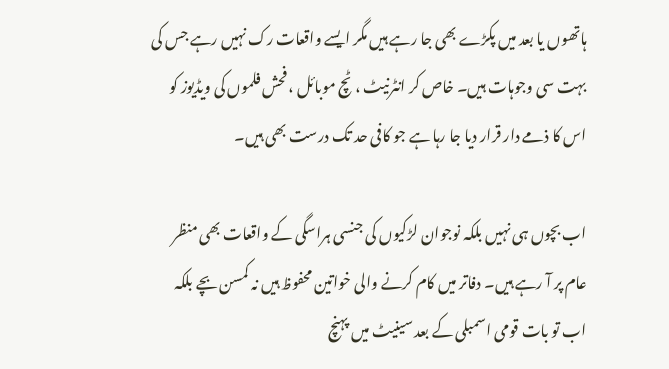ہاتھوں یا بعد میں پکڑے بھی جا رہے ہیں مگر ایسے واقعات رک نہیں رہے جس کی بہت سی وجوہات ہیں۔ خاص کر انٹرنیٹ ، ٹچ موبائل ، فحش فلموں کی ویڈیوز کو اس کا ذمے دار قرار دیا جا رہا ہے جو کافی حد تک درست بھی ہیں۔

اب بچوں ہی نہیں بلکہ نوجوان لڑکیوں کی جنسی ہراسگی کے واقعات بھی منظر عام پر آ رہے ہیں۔ دفاتر میں کام کرنے والی خواتین محفوظ ہیں نہ کمسن بچے بلکہ اب تو بات قومی اسمبلی کے بعد سینیٹ میں پہنچ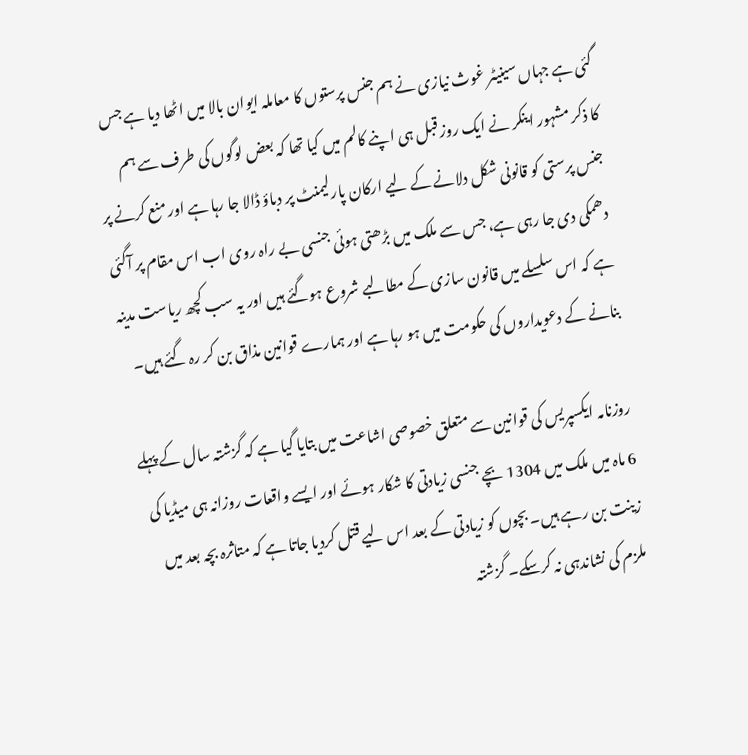گئی ہے جہاں سینیٹر غوث نیازی نے ہم جنس پرستوں کا معاملہ ایوان بالا میں اٹھا دیا ہے جس کا ذکر مشہور اینکر نے ایک روز قبل ہی اپنے کالم میں کیا تھا کہ بعض لوگوں کی طرف سے ہم جنس پرستی کو قانونی شکل دلانے کے لیے ارکان پارلیمنٹ پر دباؤ ڈالا جا رہا ہے اور منع کرنے پر دھمکی دی جا رہی ہے، جس سے ملک میں بڑھتی ہوئی جنسی بے راہ روی اب اس مقام پر آگئی ہے کہ اس سلسلے میں قانون سازی کے مطالبے شروع ہوگئے ہیں اور یہ سب کچھ ریاست مدینہ بنانے کے دعویداروں کی حکومت میں ہو رہا ہے اور ہمارے قوانین مذاق بن کر رہ گئے ہیں۔

روزنامہ ایکسپریس کی قوانین سے متعلق خصوصی اشاعت میں بتایا گیا ہے کہ گزشتہ سال کے پہلے 6 ماہ میں ملک میں 1304 بچے جنسی زیادتی کا شکار ہوئے اور ایسے واقعات روزانہ ہی میڈیا کی زینت بن رہے ہیں۔ بچوں کو زیادتی کے بعد اس لیے قتل کردیا جاتا ہے کہ متاثرہ بچہ بعد میں ملزم کی نشاندہی نہ کرسکے۔ گزشتہ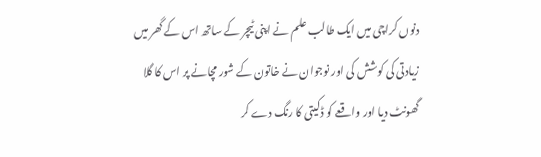دنوں کراچی میں ایک طالب علم نے اپنی ٹیچر کے ساتھ اس کے گھر میں زیادتی کی کوشش کی اور نوجوان نے خاتون کے شور مچانے پر اس کا گلا گھونٹ دیا اور واقعے کو ڈکیتی کا رنگ دے کر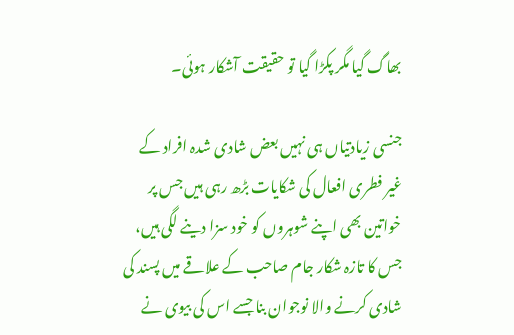بھاگ گیا مگر پکڑا گیا تو حقیقت آشکار ہوئی۔

جنسی زیادتیاں ہی نہیں بعض شادی شدہ افراد کے غیر فطری افعال کی شکایات بڑھ رہی ہیں جس پر خواتین بھی اپنے شوہروں کو خود سزا دینے لگی ہیں، جس کا تازہ شکار جام صاحب کے علاقے میں پسند کی شادی کرنے والا نوجوان بنا جسے اس کی بیوی نے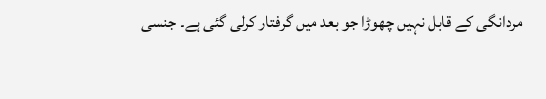مردانگی کے قابل نہیں چھوڑا جو بعد میں گرفتار کرلی گئی ہے۔ جنسی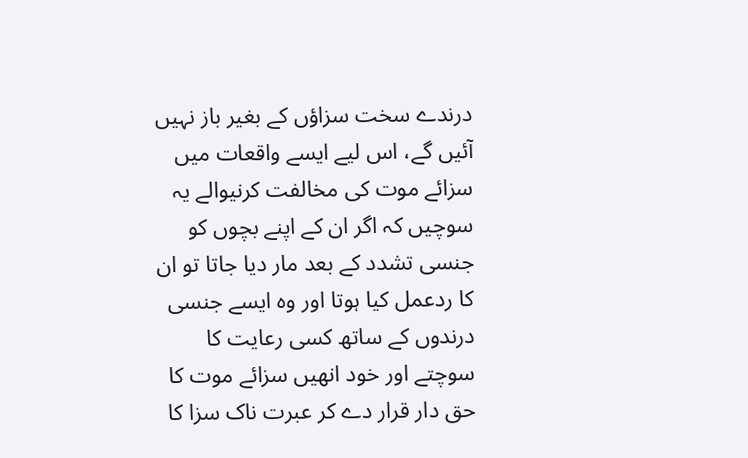درندے سخت سزاؤں کے بغیر باز نہیں آئیں گے، اس لیے ایسے واقعات میں سزائے موت کی مخالفت کرنیوالے یہ سوچیں کہ اگر ان کے اپنے بچوں کو جنسی تشدد کے بعد مار دیا جاتا تو ان کا ردعمل کیا ہوتا اور وہ ایسے جنسی درندوں کے ساتھ کسی رعایت کا سوچتے اور خود انھیں سزائے موت کا حق دار قرار دے کر عبرت ناک سزا کا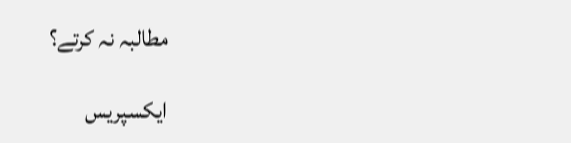مطالبہ نہ کرتے؟

ایکسپریس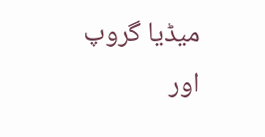میڈیا گروپ اور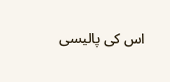اس کی پالیسی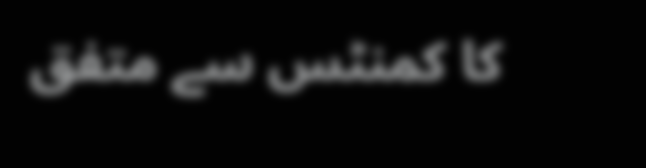کا کمنٹس سے متفق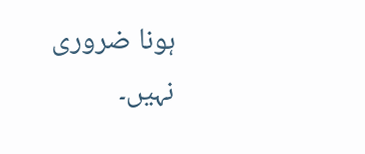ہونا ضروری نہیں۔